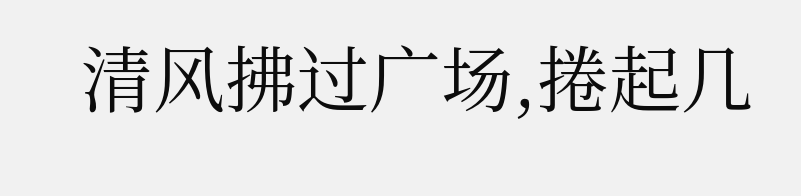清风拂过广场,捲起几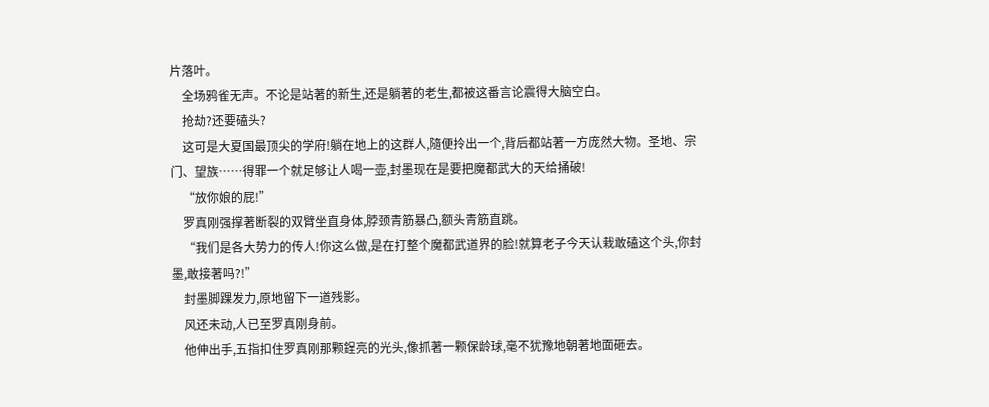片落叶。
    全场鸦雀无声。不论是站著的新生,还是躺著的老生,都被这番言论震得大脑空白。
    抢劫?还要磕头?
    这可是大夏国最顶尖的学府!躺在地上的这群人,隨便拎出一个,背后都站著一方庞然大物。圣地、宗门、望族……得罪一个就足够让人喝一壶,封墨现在是要把魔都武大的天给捅破!
    “放你娘的屁!”
    罗真刚强撑著断裂的双臂坐直身体,脖颈青筋暴凸,额头青筋直跳。
    “我们是各大势力的传人!你这么做,是在打整个魔都武道界的脸!就算老子今天认栽敢磕这个头,你封墨,敢接著吗?!”
    封墨脚踝发力,原地留下一道残影。
    风还未动,人已至罗真刚身前。
    他伸出手,五指扣住罗真刚那颗鋥亮的光头,像抓著一颗保龄球,毫不犹豫地朝著地面砸去。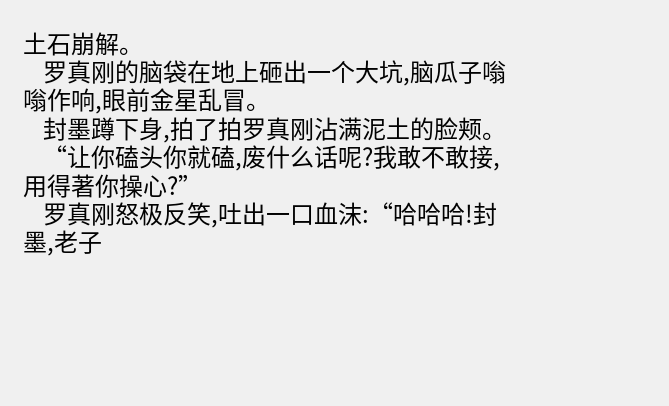土石崩解。
    罗真刚的脑袋在地上砸出一个大坑,脑瓜子嗡嗡作响,眼前金星乱冒。
    封墨蹲下身,拍了拍罗真刚沾满泥土的脸颊。
    “让你磕头你就磕,废什么话呢?我敢不敢接,用得著你操心?”
    罗真刚怒极反笑,吐出一口血沫:“哈哈哈!封墨,老子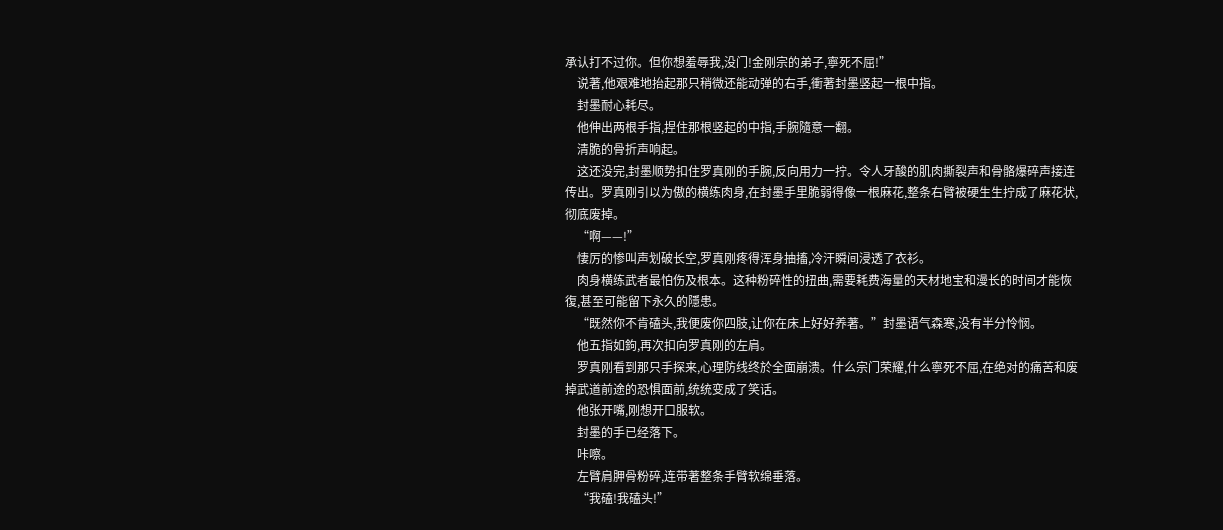承认打不过你。但你想羞辱我,没门!金刚宗的弟子,寧死不屈!”
    说著,他艰难地抬起那只稍微还能动弹的右手,衝著封墨竖起一根中指。
    封墨耐心耗尽。
    他伸出两根手指,捏住那根竖起的中指,手腕隨意一翻。
    清脆的骨折声响起。
    这还没完,封墨顺势扣住罗真刚的手腕,反向用力一拧。令人牙酸的肌肉撕裂声和骨骼爆碎声接连传出。罗真刚引以为傲的横练肉身,在封墨手里脆弱得像一根麻花,整条右臂被硬生生拧成了麻花状,彻底废掉。
    “啊——!”
    悽厉的惨叫声划破长空,罗真刚疼得浑身抽搐,冷汗瞬间浸透了衣衫。
    肉身横练武者最怕伤及根本。这种粉碎性的扭曲,需要耗费海量的天材地宝和漫长的时间才能恢復,甚至可能留下永久的隱患。
    “既然你不肯磕头,我便废你四肢,让你在床上好好养著。”封墨语气森寒,没有半分怜悯。
    他五指如鉤,再次扣向罗真刚的左肩。
    罗真刚看到那只手探来,心理防线终於全面崩溃。什么宗门荣耀,什么寧死不屈,在绝对的痛苦和废掉武道前途的恐惧面前,统统变成了笑话。
    他张开嘴,刚想开口服软。
    封墨的手已经落下。
    咔嚓。
    左臂肩胛骨粉碎,连带著整条手臂软绵垂落。
    “我磕!我磕头!”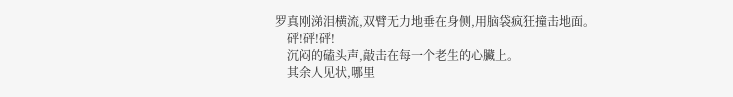罗真刚涕泪横流,双臂无力地垂在身侧,用脑袋疯狂撞击地面。
    砰!砰!砰!
    沉闷的磕头声,敲击在每一个老生的心臟上。
    其余人见状,哪里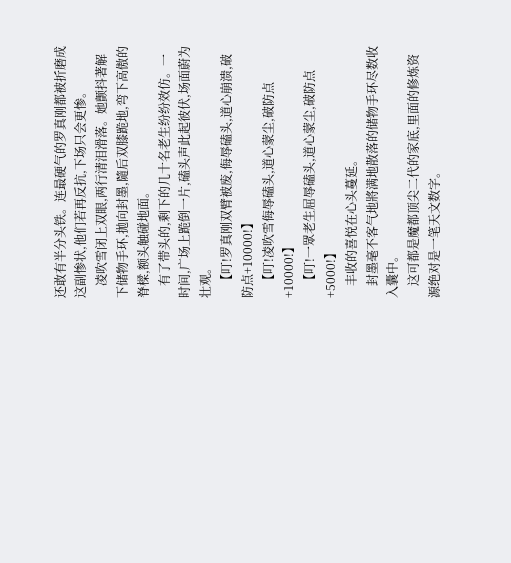还敢有半分头铁。连最硬气的罗真刚都被折磨成这副惨状,他们若再反抗,下场只会更惨。
    凌吹雪闭上双眼,两行清泪滑落。她颤抖著解下储物手环,拋向封墨,隨后双膝跪地,弯下高傲的脊樑,额头触碰地面。
    有了带头的,剩下的几十名老生纷纷效仿。一时间,广场上跪倒一片,磕头声此起彼伏,场面蔚为壮观。
    【叮!罗真刚双臂被废,侮辱磕头,道心崩溃,破防点+10000!】
    【叮!凌吹雪侮辱磕头,道心蒙尘,破防点+10000!】
    【叮!一眾老生屈辱磕头,道心蒙尘,破防点+5000!】
    丰收的喜悦在心头蔓延。
    封墨毫不客气地將满地散落的储物手环尽数收入囊中。
    这可都是魔都顶尖二代的家底,里面的修炼资源绝对是一笔天文数字。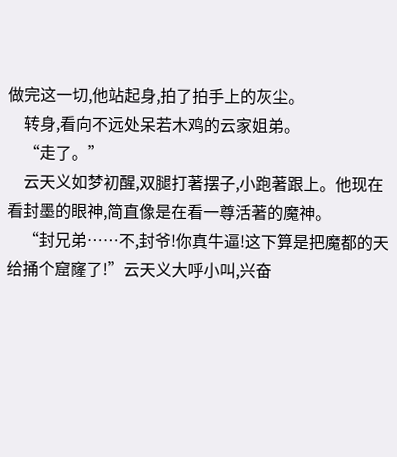做完这一切,他站起身,拍了拍手上的灰尘。
    转身,看向不远处呆若木鸡的云家姐弟。
    “走了。”
    云天义如梦初醒,双腿打著摆子,小跑著跟上。他现在看封墨的眼神,简直像是在看一尊活著的魔神。
    “封兄弟……不,封爷!你真牛逼!这下算是把魔都的天给捅个窟窿了!”云天义大呼小叫,兴奋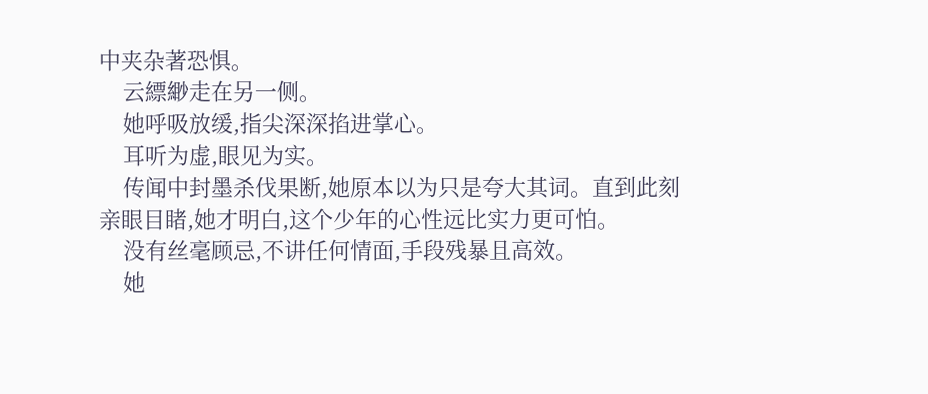中夹杂著恐惧。
    云縹緲走在另一侧。
    她呼吸放缓,指尖深深掐进掌心。
    耳听为虚,眼见为实。
    传闻中封墨杀伐果断,她原本以为只是夸大其词。直到此刻亲眼目睹,她才明白,这个少年的心性远比实力更可怕。
    没有丝毫顾忌,不讲任何情面,手段残暴且高效。
    她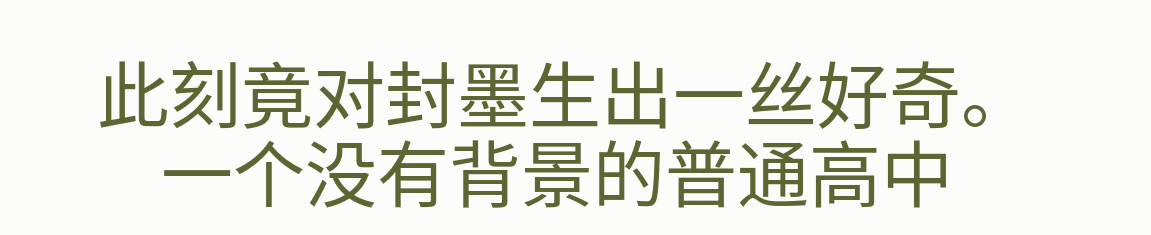此刻竟对封墨生出一丝好奇。
    一个没有背景的普通高中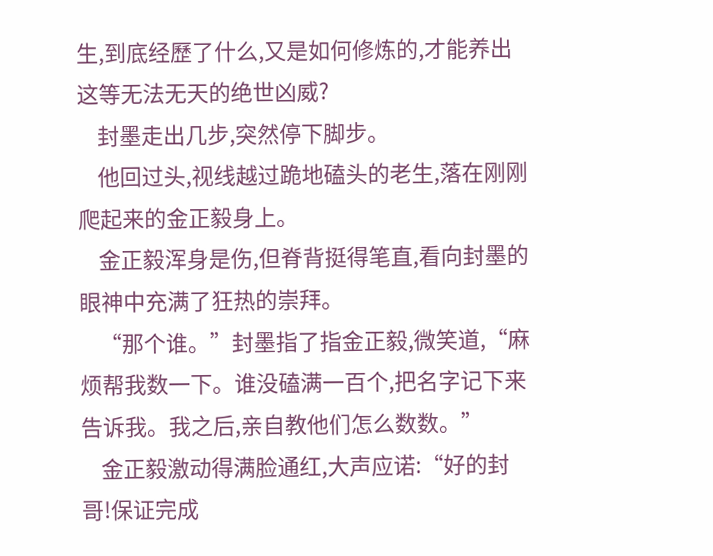生,到底经歷了什么,又是如何修炼的,才能养出这等无法无天的绝世凶威?
    封墨走出几步,突然停下脚步。
    他回过头,视线越过跪地磕头的老生,落在刚刚爬起来的金正毅身上。
    金正毅浑身是伤,但脊背挺得笔直,看向封墨的眼神中充满了狂热的崇拜。
    “那个谁。”封墨指了指金正毅,微笑道,“麻烦帮我数一下。谁没磕满一百个,把名字记下来告诉我。我之后,亲自教他们怎么数数。”
    金正毅激动得满脸通红,大声应诺:“好的封哥!保证完成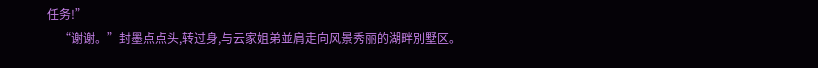任务!”
    “谢谢。”封墨点点头,转过身,与云家姐弟並肩走向风景秀丽的湖畔別墅区。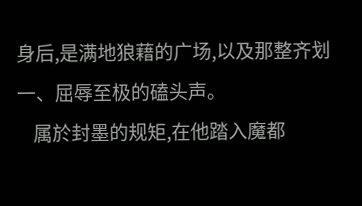身后,是满地狼藉的广场,以及那整齐划一、屈辱至极的磕头声。
    属於封墨的规矩,在他踏入魔都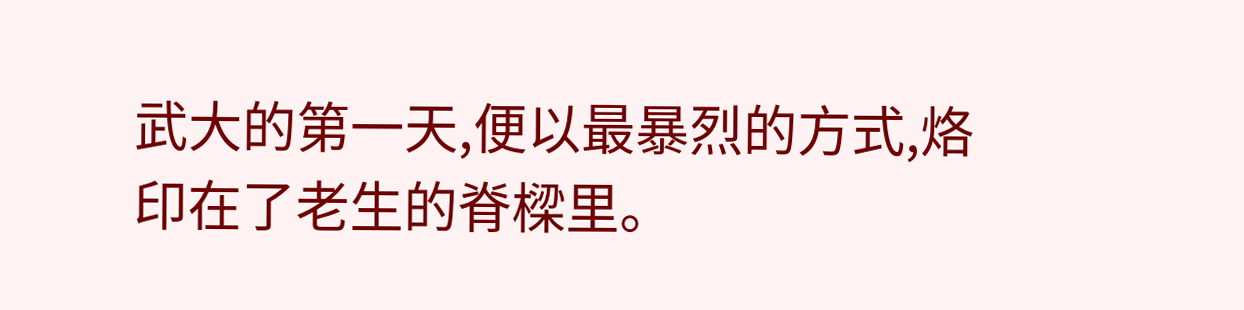武大的第一天,便以最暴烈的方式,烙印在了老生的脊樑里。